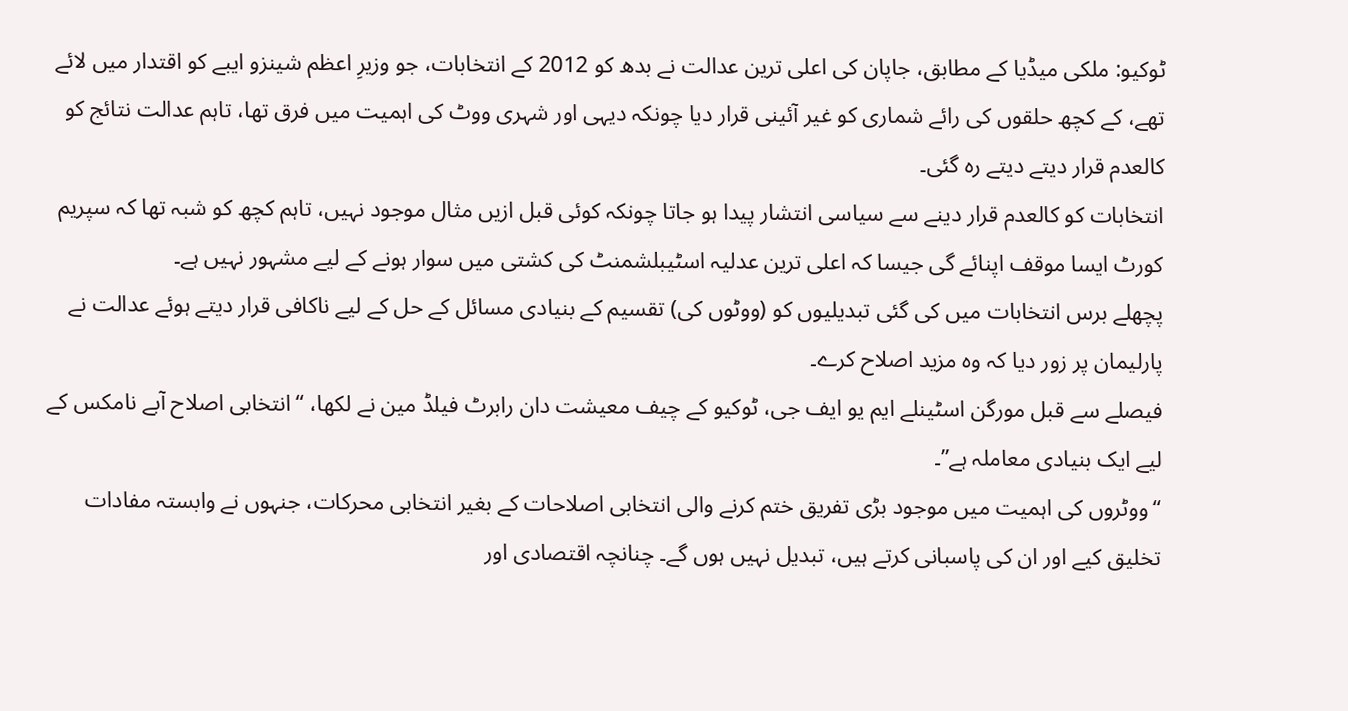ٹوکیو: ملکی میڈیا کے مطابق، جاپان کی اعلی ترین عدالت نے بدھ کو 2012 کے انتخابات، جو وزیرِ اعظم شینزو ایبے کو اقتدار میں لائے تھے، کے کچھ حلقوں کی رائے شماری کو غیر آئینی قرار دیا چونکہ دیہی اور شہری ووٹ کی اہمیت میں فرق تھا، تاہم عدالت نتائج کو کالعدم قرار دیتے دیتے رہ گئی۔
انتخابات کو کالعدم قرار دینے سے سیاسی انتشار پیدا ہو جاتا چونکہ کوئی قبل ازیں مثال موجود نہیں، تاہم کچھ کو شبہ تھا کہ سپریم کورٹ ایسا موقف اپنائے گی جیسا کہ اعلی ترین عدلیہ اسٹیبلشمنٹ کی کشتی میں سوار ہونے کے لیے مشہور نہیں ہے۔
پچھلے برس انتخابات میں کی گئی تبدیلیوں کو (ووٹوں کی) تقسیم کے بنیادی مسائل کے حل کے لیے ناکافی قرار دیتے ہوئے عدالت نے پارلیمان پر زور دیا کہ وہ مزید اصلاح کرے۔
فیصلے سے قبل مورگن اسٹینلے ایم یو ایف جی، ٹوکیو کے چیف معیشت دان رابرٹ فیلڈ مین نے لکھا، “انتخابی اصلاح آبے نامکس کے لیے ایک بنیادی معاملہ ہے”۔
“ووٹروں کی اہمیت میں موجود بڑی تفریق ختم کرنے والی انتخابی اصلاحات کے بغیر انتخابی محرکات، جنہوں نے وابستہ مفادات تخلیق کیے اور ان کی پاسبانی کرتے ہیں، تبدیل نہیں ہوں گے۔ چنانچہ اقتصادی اور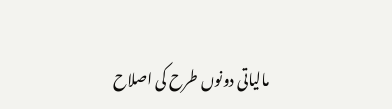مالیاتی دونوں طرح کی اصلاح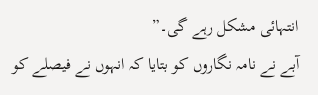انتہائی مشکل رہے گی۔”
آبے نے نامہ نگاروں کو بتایا کہ انہوں نے فیصلے کو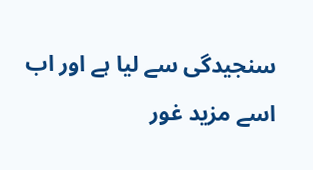سنجیدگی سے لیا ہے اور اب اسے مزید غور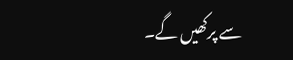سے پرکھیں گے۔